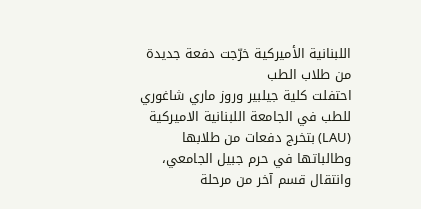اللبنانية الأميركية خرّجت دفعة جديدة من طلاب الطب
احتفلت كلية جيلبير وروز ماري شاغوري للطب في الجامعة اللبنانية الاميركية (LAU) بتخرج دفعات من طلابها وطالباتها في حرم جبيل الجامعي، وانتقال قسم آخر من مرحلة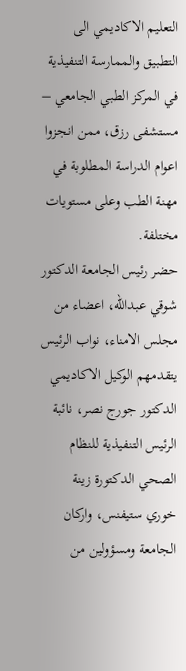التعليم الاكاديمي الى التطبيق والممارسة التنفيذية في المركز الطبي الجامعي – مستشفى رزق، ممن انجزوا اعوام الدراسة المطلوبة في مهنة الطب وعلى مستويات مختلفة.
حضر رئيس الجامعة الدكتور شوقي عبدالله، اعضاء من مجلس الامناء، نواب الرئيس يتقدمهم الوكيل الاكاديمي الدكتور جورج نصر، نائبة الرئيس التنفيذية للنظام الصحي الدكتورة زينة خوري ستيفنس، واركان الجامعة ومسؤولين من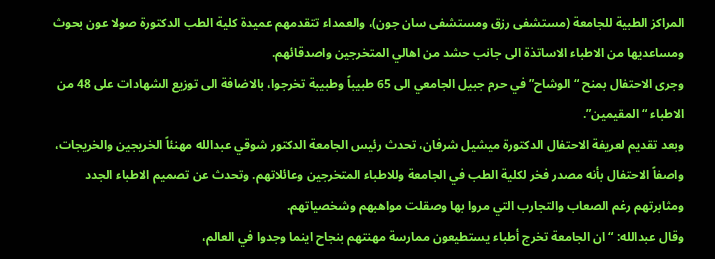المراكز الطبية للجامعة (مستشفى رزق ومستشفى سان جون)، والعمداء تتقدمهم عميدة كلية الطب الدكتورة صولا عون بحوث ومساعديها من الاطباء الاساتذة الى جانب حشد من اهالي المتخرجين واصدقائهم.
وجرى الاحتفال بمنح “الوشاح” في حرم جبيل الجامعي الى 65 طبيباً وطبيبة تخرجوا، بالاضافة الى توزيع الشهادات على 48 من الاطباء “المقيمين”.
وبعد تقديم لعريفة الاحتفال الدكتورة ميشيل شرفان، تحدث رئيس الجامعة الدكتور شوقي عبدالله مهنئاً الخريجين والخريجات، واصفاً الاحتفال بأنه مصدر فخر لكلية الطب في الجامعة وللاطباء المتخرجين وعائلاتهم. وتحدث عن تصميم الاطباء الجدد ومثابرتهم رغم الصعاب والتجارب التي مروا بها وصقلت مواهبهم وشخصياتهم.
وقال عبدالله: “ان الجامعة تخرج أطباء يستطيعون ممارسة مهنتهم بنجاح اينما وجدوا في العالم،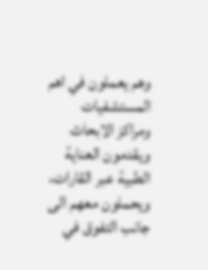وهم يعملون في اهم المستشفيات ومراكز الابحاث ويقدمون العناية الطبية عبر القارات، ويحملون معهم الى جانب التفوق في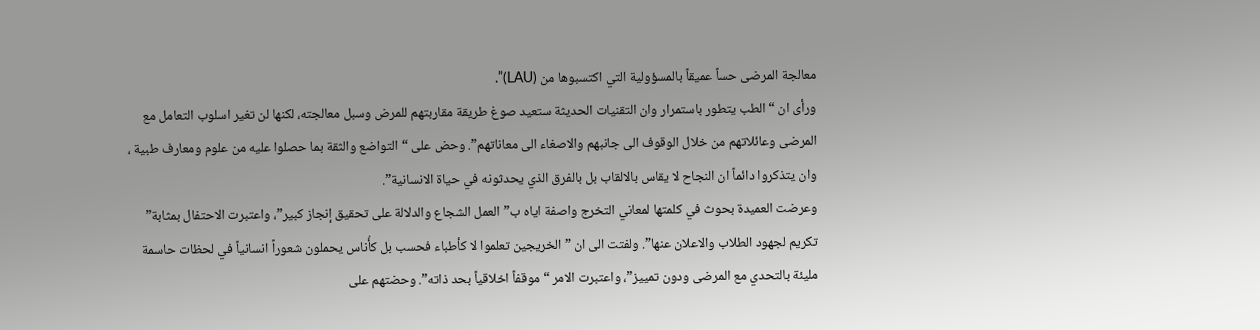معالجة المرضى حساً عميقاً بالمسؤولية التي اكتسبوها من (LAU)”.
ورأى ان “الطب يتطور باستمرار وان التقنيات الحديثة ستعيد صوغ طريقة مقاربتهم للمرض وسبل معالجته، لكنها لن تغير اسلوب التعامل مع المرضى وعائلاتهم من خلال الوقوف الى جانبهم والاصغاء الى معاناتهم”. وحض على “التواضع والثقة بما حصلوا عليه من علوم ومعارف طبية ، وان يتذكروا دائماً ان النجاح لا يقاس بالالقاب بل بالفرق الذي يحدثونه في حياة الانسانية”.
وعرضت العميدة بحوث في كلمتها لمعاني التخرج واصفة اياه ب”العمل الشجاع والدلالة على تحقيق إنجاز كبير”، واعتبرت الاحتفال بمثابة” تكريم لجهود الطلاب والاعلان عنها”. ولفتت الى ان ” الخريجين تعلموا لا كأطباء فحسب بل كأُناس يحملون شعوراً انسانياً في لحظات حاسمة مليئة بالتحدي مع المرضى ودون تمييز”، واعتبرت الامر “موقفاً اخلاقياً بحد ذاته”. وحضتهم على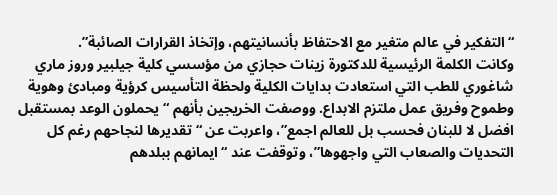“التفكير في عالم متغير مع الاحتفاظ بأنسانيتهم، وإتخاذ القرارات الصائبة”.
وكانت الكلمة الرئيسية للدكتورة زينات حجازي من مؤسسي كلية جيلبير وروز ماري شاغوري للطب التي استعادت بدايات الكلية ولحظة التأسيس كرؤية ومبادئ وهوية وطموح وفريق عمل ملتزم الابداع. ووصفت الخريجين بأنهم “يحملون الوعد بمستقبل افضل لا للبنان فحسب بل للعالم اجمع”، واعربت عن “تقديرها لنجاحهم رغم كل التحديات والصعاب التي واجهوها”، وتوقفت عند “ايمانهم ببلدهم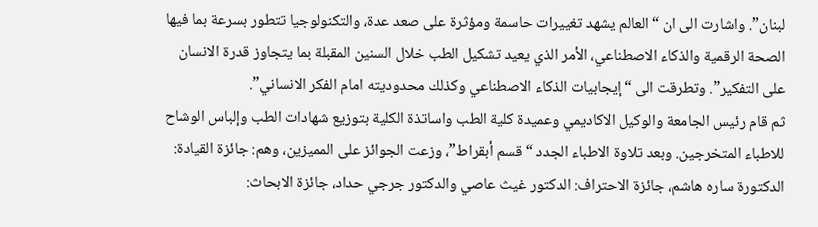لبنان”. واشارت الى ان “العالم يشهد تغييرات حاسمة ومؤثرة على صعد عدة، والتكنولوجيا تتطور بسرعة بما فيها الصحة الرقمية والذكاء الاصطناعي، الأمر الذي يعيد تشكيل الطب خلال السنين المقبلة بما يتجاوز قدرة الانسان على التفكير”. وتطرقت الى “إيجابيات الذكاء الاصطناعي وكذلك محدوديته امام الفكر الانساني”.
ثم قام رئيس الجامعة والوكيل الاكاديمي وعميدة كلية الطب واساتذة الكلية بتوزيع شهادات الطب وإلباس الوشاح للاطباء المتخرجين. وبعد تلاوة الاطباء الجدد “قسم أبقراط”، وزعت الجوائز على المميزين، وهم: جائزة القيادة: الدكتورة ساره هاشم، جائزة الاحتراف: الدكتور غيث عاصي والدكتور جرجي حداد، جائزة الابحاث: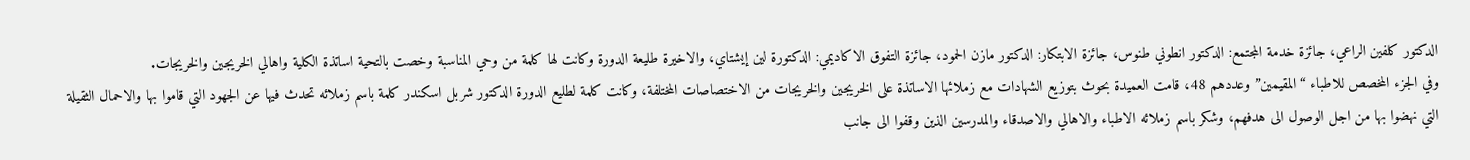الدكتور كلفين الراعي، جائزة خدمة المجتمع: الدكتور انطوني طنوس، جائزة الابتكار: الدكتور مازن الحمود، جائزة التفوق الاكاديمي: الدكتورة لين إيشتاي، والاخيرة طليعة الدورة وكانت لها كلمة من وحي المناسبة وخصت بالتحية اساتذة الكلية واهالي الخريجين والخريجات.
وفي الجزء المخصص للاطباء “المقيمين” وعددهم 48، قامت العميدة بحوث بتوزيع الشهادات مع زملائها الاساتذة على الخريجين والخريجات من الاختصاصات المختلفة، وكانت كلمة لطليع الدورة الدكتور شربل اسكندر كلمة باسم زملائه تحدث فيها عن الجهود التي قاموا بها والاحمال الثقيلة التي نهضوا بها من اجل الوصول الى هدفهم، وشكر باسم زملائه الاطباء والاهالي والاصدقاء والمدرسين الذين وقفوا الى جانب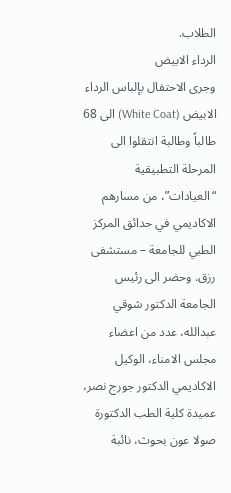الطلاب.
الرداء الابيض
وجرى الاحتفال بإلباس الرداء الابيض (White Coat) الى 68 طالباً وطالبة انتقلوا الى المرحلة التطبيقية “العيادات”، من مسارهم الاكاديمي في حدائق المركز الطبي للجامعة – مستشفى رزق. وحضر الى رئيس الجامعة الدكتور شوقي عبدالله، عدد من اعضاء مجلس الامناء، الوكيل الاكاديمي الدكتور جورج نصر، عميدة كلية الطب الدكتورة صولا عون بحوث، نائبة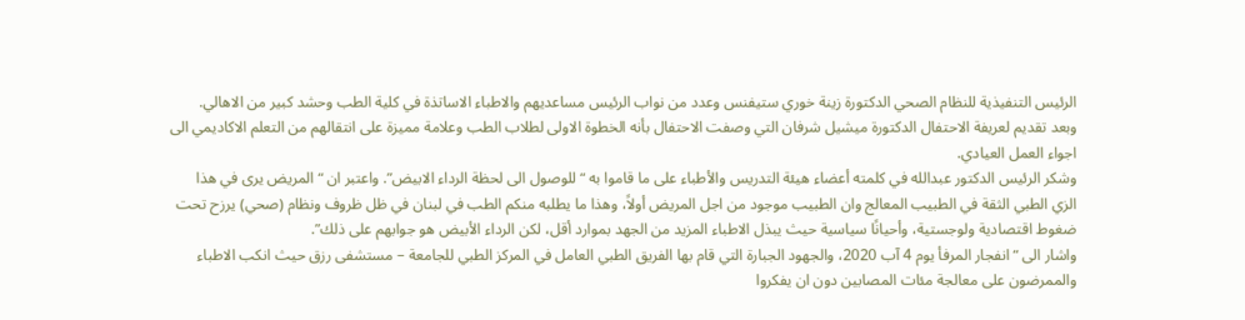الرئيس التنفيذية للنظام الصحي الدكتورة زينة خوري ستيفنس وعدد من نواب الرئيس مساعديهم والاطباء الاساتذة في كلية الطب وحشد كبير من الاهالي.
وبعد تقديم لعريفة الاحتفال الدكتورة ميشيل شرفان التي وصفت الاحتفال بأنه الخطوة الاولى لطلاب الطب وعلامة مميزة على انتقالهم من التعلم الاكاديمي الى اجواء العمل العيادي.
وشكر الرئيس الدكتور عبدالله في كلمته أعضاء هيئة التدريس والأطباء على ما قاموا به “للوصول الى لحظة الرداء الابيض”. واعتبر ان “المريض يرى في هذا الزي الطبي الثقة في الطبيب المعالج وان الطبيب موجود من اجل المريض أولاً، وهذا ما يطلبه منكم الطب في لبنان في ظل ظروف ونظام (صحي) يرزح تحت ضغوط اقتصادية ولوجستية، وأحيانًا سياسية حيث يبذل الاطباء المزيد من الجهد بموارد أقل، لكن الرداء الأبيض هو جوابهم على ذلك”.
واشار الى “انفجار المرفأ يوم 4 آب 2020، والجهود الجبارة التي قام بها الفريق الطبي العامل في المركز الطبي للجامعة – مستشفى رزق حيث انكب الاطباء والممرضون على معالجة مئات المصابين دون ان يفكروا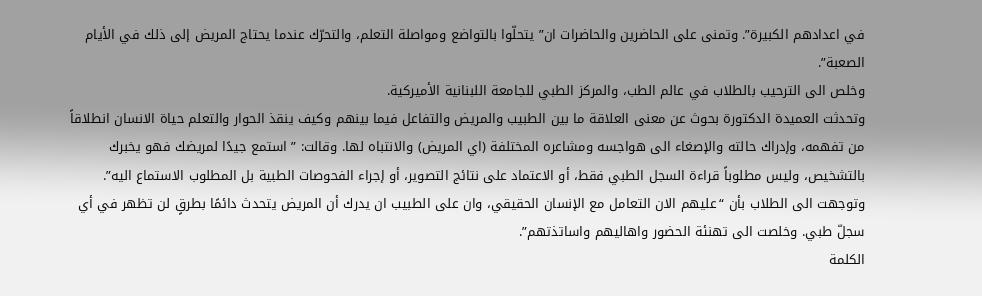في اعدادهم الكبيرة”. وتمنى على الحاضرين والحاضرات ان” يتحلّوا بالتواضع ومواصلة التعلم، والتحرّك عندما يحتاج المريض إلى ذلك في الأيام الصعبة”.
وخلص الى الترحيب بالطلاب في عالم الطب، والمركز الطبي للجامعة اللبنانية الأميركية.
وتحدثت العميدة الدكتورة بحوث عن معنى العلاقة ما بين الطبيب والمريض والتفاعل فيما بينهم وكيف ينقذ الحوار والتعلم حياة الانسان انطلاقاً من تفهمه، وإدراك حالته والإصغاء الى هواجسه ومشاعره المختلفة (اي المريض) والانتباه لها. وقالت: ” استمع جيدًا لمريضك فهو يخبرك بالتشخيص، وليس مطلوباً قراءة السجل الطبي فقط، أو الاعتماد على نتائج التصوير، أو إجراء الفحوصات الطبية بل المطلوب الاستماع اليه”. وتوجهت الى الطلاب بأن “عليهم الان التعامل مع الإنسان الحقيقي، وان على الطبيب ان يدرك أن المريض يتحدث دائمًا بطرقٍ لن تظهر في أي سجلّ طبي. وخلصت الى تهنئة الحضور واهاليهم واساتذتهم”.
الكلمة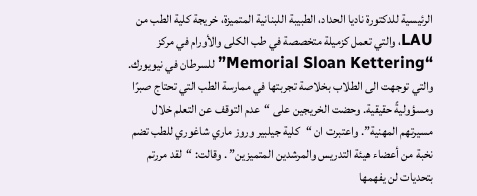الرئيسية للدكتورة ناديا الحداد، الطبيبة اللبنانية المتميزة، خريجة كلية الطب من LAU، والتي تعمل كزميلة متخصصة في طب الكلى والأورام في مركز “Memorial Sloan Kettering” للسرطان في نيويورك. والتي توجهت الى الطلاب بخلاصة تجربتها في ممارسة الطب التي تحتاج صبرًا ومسؤوليةً حقيقية. وحضت الخريجين على “عدم التوقف عن التعلم خلال مسيرتهم المهنية”. واعتبرت ان “كلية جيلبير وروز ماري شاغوري للطب تضم نخبة من أعضاء هيئة التدريس والمرشدين المتميزين” . وقالت: “لقد مررتم بتحديات لن يفهمها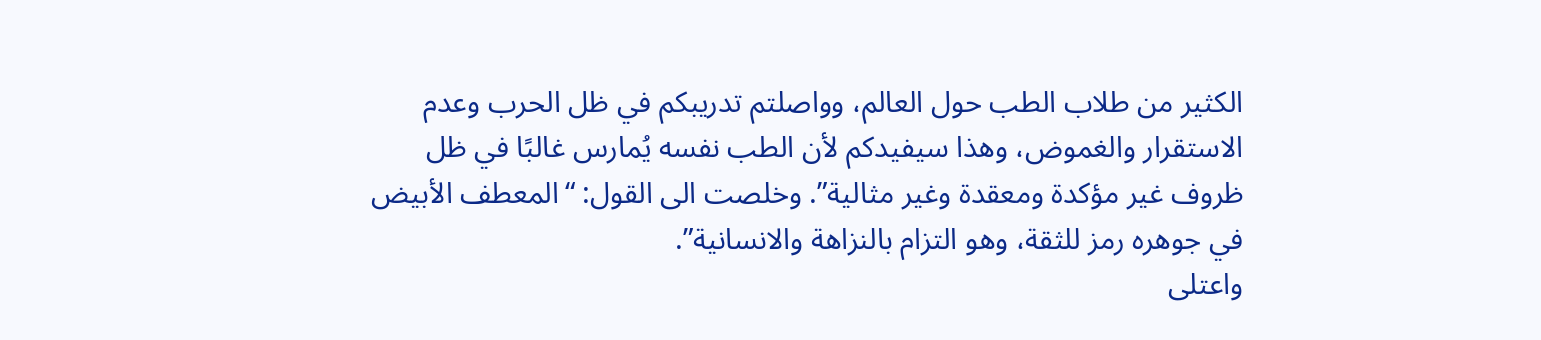الكثير من طلاب الطب حول العالم، وواصلتم تدريبكم في ظل الحرب وعدم الاستقرار والغموض، وهذا سيفيدكم لأن الطب نفسه يُمارس غالبًا في ظل ظروف غير مؤكدة ومعقدة وغير مثالية”. وخلصت الى القول: “المعطف الأبيض في جوهره رمز للثقة، وهو التزام بالنزاهة والانسانية”.
واعتلى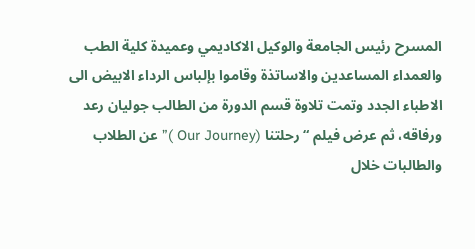المسرح رئيس الجامعة والوكيل الاكاديمي وعميدة كلية الطب والعمداء المساعدين والاساتذة وقاموا بإلباس الرداء الابيض الى الاطباء الجدد وتمت تلاوة قسم الدورة من الطالب جوليان رعد ورفاقه، ثم عرض فيلم “رحلتنا (Our Journey )” عن الطلاب والطالبات خلال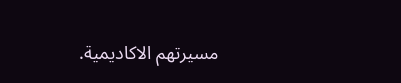مسيرتهم الاكاديمية.